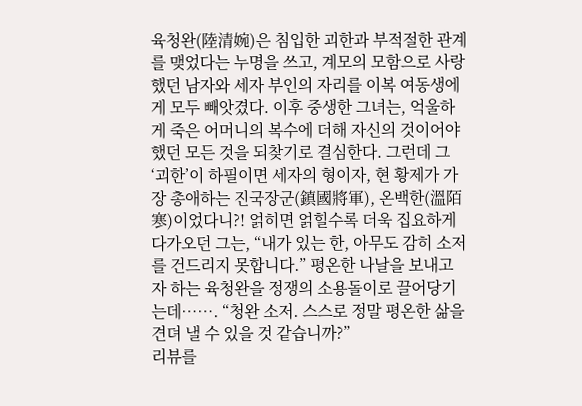육청완(陸清婉)은 침입한 괴한과 부적절한 관계를 맺었다는 누명을 쓰고, 계모의 모함으로 사랑했던 남자와 세자 부인의 자리를 이복 여동생에게 모두 빼앗겼다. 이후 중생한 그녀는, 억울하게 죽은 어머니의 복수에 더해 자신의 것이어야 했던 모든 것을 되찾기로 결심한다. 그런데 그 ‘괴한’이 하필이면 세자의 형이자, 현 황제가 가장 총애하는 진국장군(鎮國將軍), 온백한(溫陌寒)이었다니?! 얽히면 얽힐수록 더욱 집요하게 다가오던 그는, “내가 있는 한, 아무도 감히 소저를 건드리지 못합니다.” 평온한 나날을 보내고자 하는 육청완을 정쟁의 소용돌이로 끌어당기는데……. “청완 소저. 스스로 정말 평온한 삶을 견뎌 낼 수 있을 것 같습니까?”
리뷰를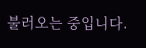불러오는 중입니다.